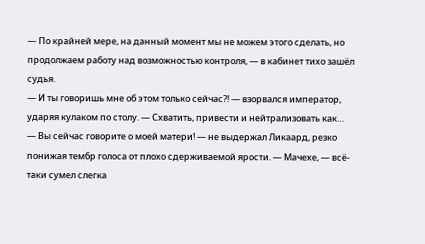— По крайней мере, на данный момент мы не можем этого сделать, но продолжаем работу над возможностью контроля, — в кабинет тихо зашёл судья.
— И ты говоришь мне об этом только сейчас⁈ — взорвался император, ударяя кулаком по столу. — Схватить, привести и нейтрализовать как…
— Вы сейчас говорите о моей матери! — не выдержал Ликаард, резко понижая тембр голоса от плохо сдерживаемой ярости. — Мачехе, — всё-таки сумел слегка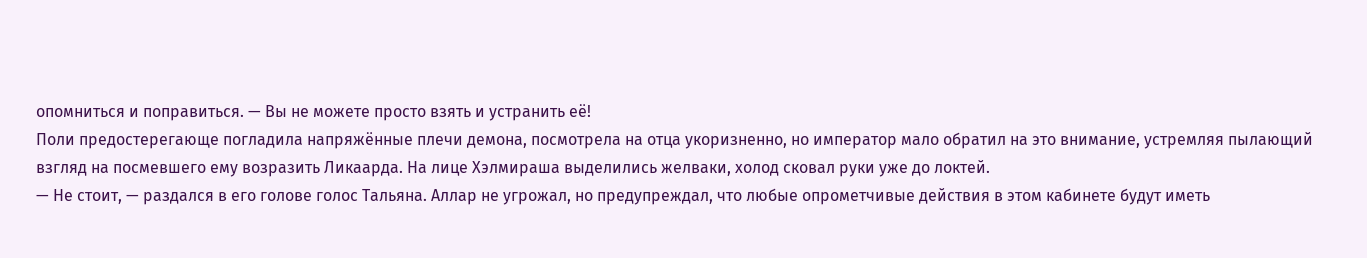опомниться и поправиться. — Вы не можете просто взять и устранить её!
Поли предостерегающе погладила напряжённые плечи демона, посмотрела на отца укоризненно, но император мало обратил на это внимание, устремляя пылающий взгляд на посмевшего ему возразить Ликаарда. На лице Хэлмираша выделились желваки, холод сковал руки уже до локтей.
— Не стоит, — раздался в его голове голос Тальяна. Аллар не угрожал, но предупреждал, что любые опрометчивые действия в этом кабинете будут иметь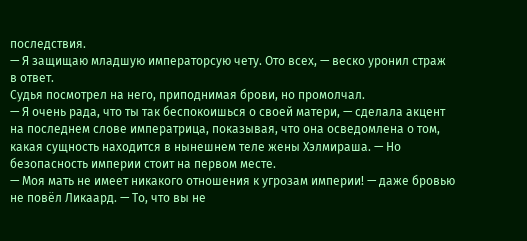последствия.
— Я защищаю младшую императорсую чету. Ото всех, — веско уронил страж в ответ.
Судья посмотрел на него, приподнимая брови, но промолчал.
— Я очень рада, что ты так беспокоишься о своей матери, — сделала акцент на последнем слове императрица, показывая, что она осведомлена о том, какая сущность находится в нынешнем теле жены Хэлмираша. — Но безопасность империи стоит на первом месте.
— Моя мать не имеет никакого отношения к угрозам империи! — даже бровью не повёл Ликаард. — То, что вы не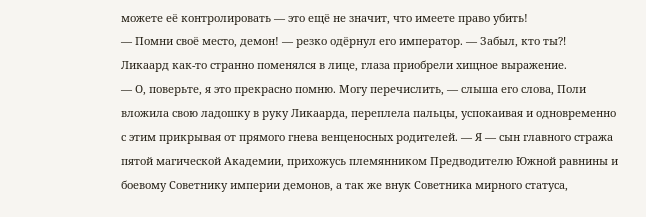можете её контролировать — это ещё не значит, что имеете право убить!
— Помни своё место, демон! — резко одёрнул его император. — Забыл, кто ты⁈
Ликаард как-то странно поменялся в лице, глаза приобрели хищное выражение.
— О, поверьте, я это прекрасно помню. Могу перечислить, — слыша его слова, Поли вложила свою ладошку в руку Ликаарда, переплела пальцы, успокаивая и одновременно с этим прикрывая от прямого гнева венценосных родителей. — Я — сын главного стража пятой магической Академии, прихожусь племянником Предводителю Южной равнины и боевому Советнику империи демонов, а так же внук Советника мирного статуса,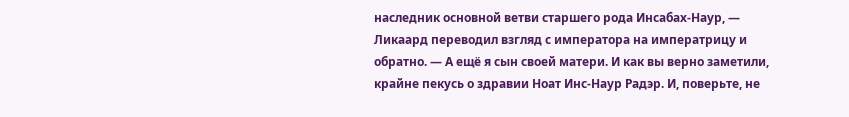наследник основной ветви старшего рода Инсабах-Наур, — Ликаард переводил взгляд с императора на императрицу и обратно. — А ещё я сын своей матери. И как вы верно заметили, крайне пекусь о здравии Ноат Инс-Наур Радэр. И, поверьте, не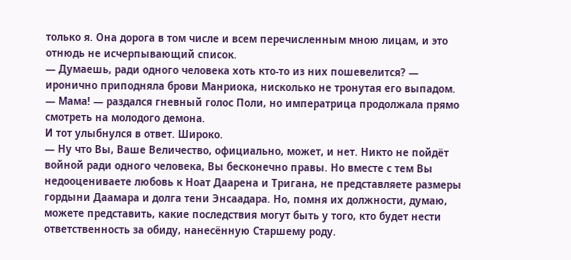только я. Она дорога в том числе и всем перечисленным мною лицам, и это отнюдь не исчерпывающий список.
— Думаешь, ради одного человека хоть кто-то из них пошевелится? — иронично приподняла брови Манриока, нисколько не тронутая его выпадом.
— Мама! — раздался гневный голос Поли, но императрица продолжала прямо смотреть на молодого демона.
И тот улыбнулся в ответ. Широко.
— Ну что Вы, Ваше Величество, официально, может, и нет. Никто не пойдёт войной ради одного человека, Вы бесконечно правы. Но вместе с тем Вы недооцениваете любовь к Ноат Даарена и Тригана, не представляете размеры гордыни Даамара и долга тени Энсаадара. Но, помня их должности, думаю, можете представить, какие последствия могут быть у того, кто будет нести ответственность за обиду, нанесённую Старшему роду.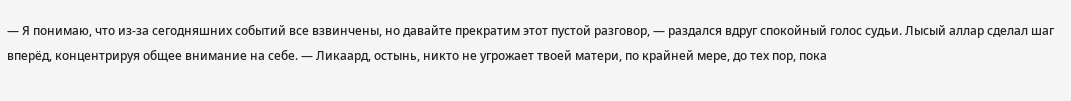— Я понимаю, что из-за сегодняшних событий все взвинчены, но давайте прекратим этот пустой разговор, — раздался вдруг спокойный голос судьи. Лысый аллар сделал шаг вперёд, концентрируя общее внимание на себе. — Ликаард, остынь, никто не угрожает твоей матери, по крайней мере, до тех пор, пока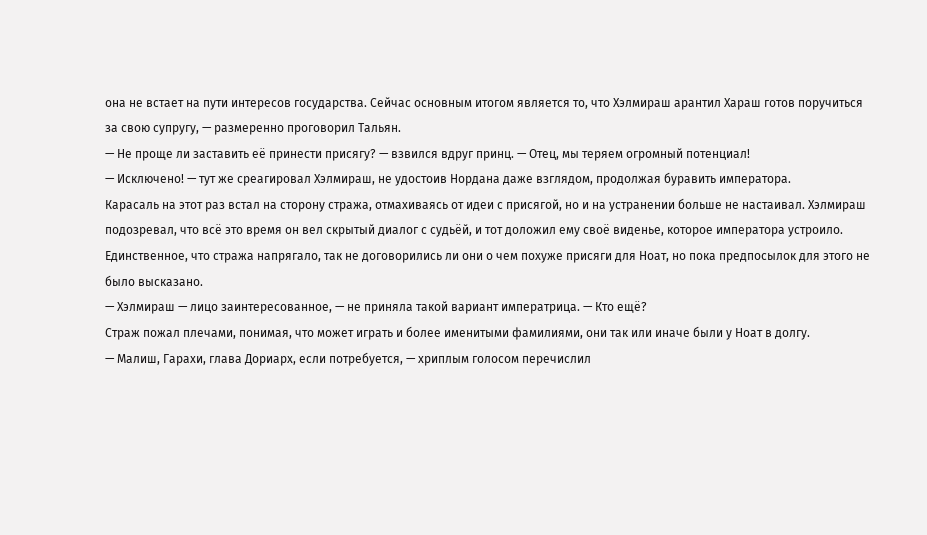она не встает на пути интересов государства. Сейчас основным итогом является то, что Хэлмираш арантил Хараш готов поручиться за свою супругу, — размеренно проговорил Тальян.
— Не проще ли заставить её принести присягу? — взвился вдруг принц. — Отец, мы теряем огромный потенциал!
— Исключено! — тут же среагировал Хэлмираш, не удостоив Нордана даже взглядом, продолжая буравить императора.
Карасаль на этот раз встал на сторону стража, отмахиваясь от идеи с присягой, но и на устранении больше не настаивал. Хэлмираш подозревал, что всё это время он вел скрытый диалог с судьёй, и тот доложил ему своё виденье, которое императора устроило. Единственное, что стража напрягало, так не договорились ли они о чем похуже присяги для Ноат, но пока предпосылок для этого не было высказано.
— Хэлмираш — лицо заинтересованное, — не приняла такой вариант императрица. — Кто ещё?
Страж пожал плечами, понимая, что может играть и более именитыми фамилиями, они так или иначе были у Ноат в долгу.
— Малиш, Гарахи, глава Дориарх, если потребуется, — хриплым голосом перечислил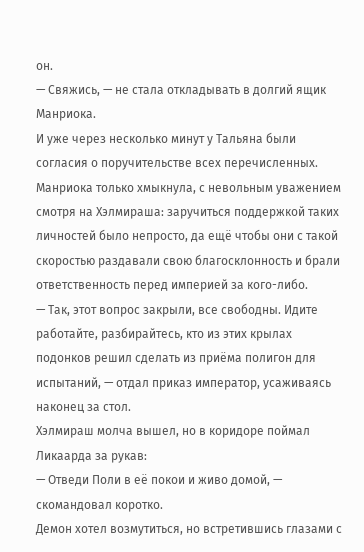он.
— Свяжись, — не стала откладывать в долгий ящик Манриока.
И уже через несколько минут у Тальяна были согласия о поручительстве всех перечисленных. Манриока только хмыкнула, с невольным уважением смотря на Хэлмираша: заручиться поддержкой таких личностей было непросто, да ещё чтобы они с такой скоростью раздавали свою благосклонность и брали ответственность перед империей за кого-либо.
— Так, этот вопрос закрыли, все свободны. Идите работайте, разбирайтесь, кто из этих крылах подонков решил сделать из приёма полигон для испытаний, — отдал приказ император, усаживаясь наконец за стол.
Хэлмираш молча вышел, но в коридоре поймал Ликаарда за рукав:
— Отведи Поли в её покои и живо домой, — скомандовал коротко.
Демон хотел возмутиться, но встретившись глазами с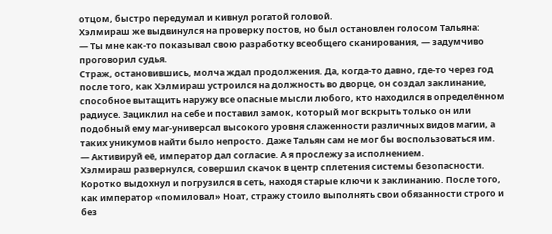отцом, быстро передумал и кивнул рогатой головой.
Хэлмираш же выдвинулся на проверку постов, но был остановлен голосом Тальяна:
— Ты мне как-то показывал свою разработку всеобщего сканирования, — задумчиво проговорил судья.
Страж, остановившись, молча ждал продолжения. Да, когда-то давно, где-то через год после того, как Хэлмираш устроился на должность во дворце, он создал заклинание, способное вытащить наружу все опасные мысли любого, кто находился в определённом радиусе. Зациклил на себе и поставил замок, который мог вскрыть только он или подобный ему маг-универсал высокого уровня слаженности различных видов магии, а таких уникумов найти было непросто. Даже Тальян сам не мог бы воспользоваться им.
— Активируй её, император дал согласие. А я прослежу за исполнением.
Хэлмираш развернулся, совершил скачок в центр сплетения системы безопасности. Коротко выдохнул и погрузился в сеть, находя старые ключи к заклинанию. После того, как император «помиловал» Ноат, стражу стоило выполнять свои обязанности строго и без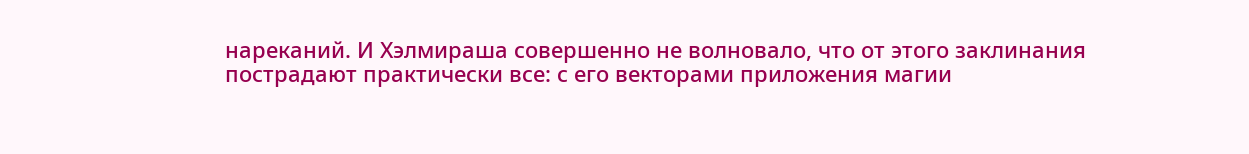нареканий. И Хэлмираша совершенно не волновало, что от этого заклинания пострадают практически все: с его векторами приложения магии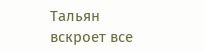Тальян вскроет все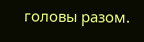головы разом.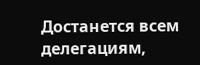Достанется всем делегациям,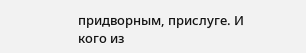придворным, прислуге. И кого из